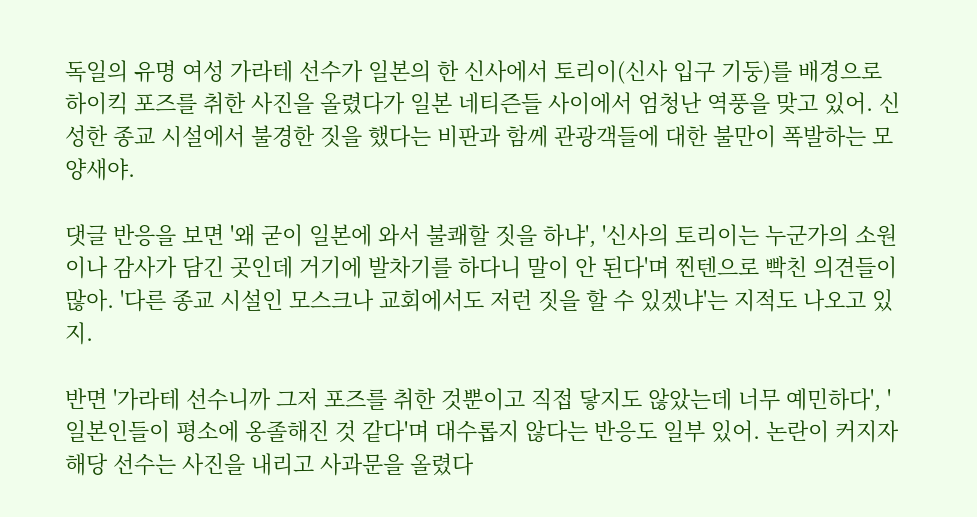독일의 유명 여성 가라테 선수가 일본의 한 신사에서 토리이(신사 입구 기둥)를 배경으로 하이킥 포즈를 취한 사진을 올렸다가 일본 네티즌들 사이에서 엄청난 역풍을 맞고 있어. 신성한 종교 시설에서 불경한 짓을 했다는 비판과 함께 관광객들에 대한 불만이 폭발하는 모양새야.

댓글 반응을 보면 '왜 굳이 일본에 와서 불쾌할 짓을 하냐', '신사의 토리이는 누군가의 소원이나 감사가 담긴 곳인데 거기에 발차기를 하다니 말이 안 된다'며 찐텐으로 빡친 의견들이 많아. '다른 종교 시설인 모스크나 교회에서도 저런 짓을 할 수 있겠냐'는 지적도 나오고 있지.

반면 '가라테 선수니까 그저 포즈를 취한 것뿐이고 직접 닿지도 않았는데 너무 예민하다', '일본인들이 평소에 옹졸해진 것 같다'며 대수롭지 않다는 반응도 일부 있어. 논란이 커지자 해당 선수는 사진을 내리고 사과문을 올렸다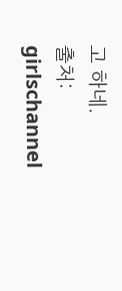고 하네.
출처: girlschannel